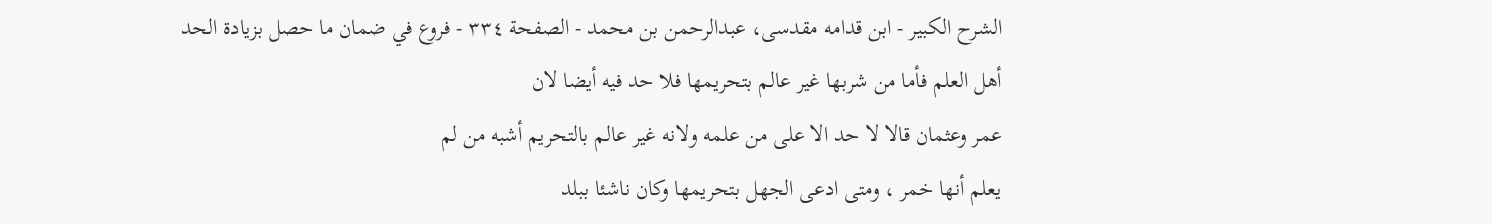الشرح الکبير - ابن قدامه مقدسی، عبدالرحمن بن محمد - الصفحة ٣٣٤ - فروع في ضمان ما حصل بزيادة الحد
أهل العلم فأما من شربها غير عالم بتحريمها فلا حد فيه أيضا لان
عمر وعثمان قالا لا حد الا على من علمه ولانه غير عالم بالتحريم أشبه من لم
يعلم أنها خمر ، ومتى ادعى الجهل بتحريمها وكان ناشئا ببلد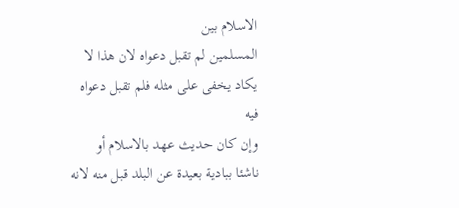الاسلام بين
المسلمين لم تقبل دعواه لان هذا لا يكاد يخفى على مثله فلم تقبل دعواه فيه
وإن كان حديث عهد بالاسلام أو ناشئا ببادية بعيدة عن البلد قبل منه لانه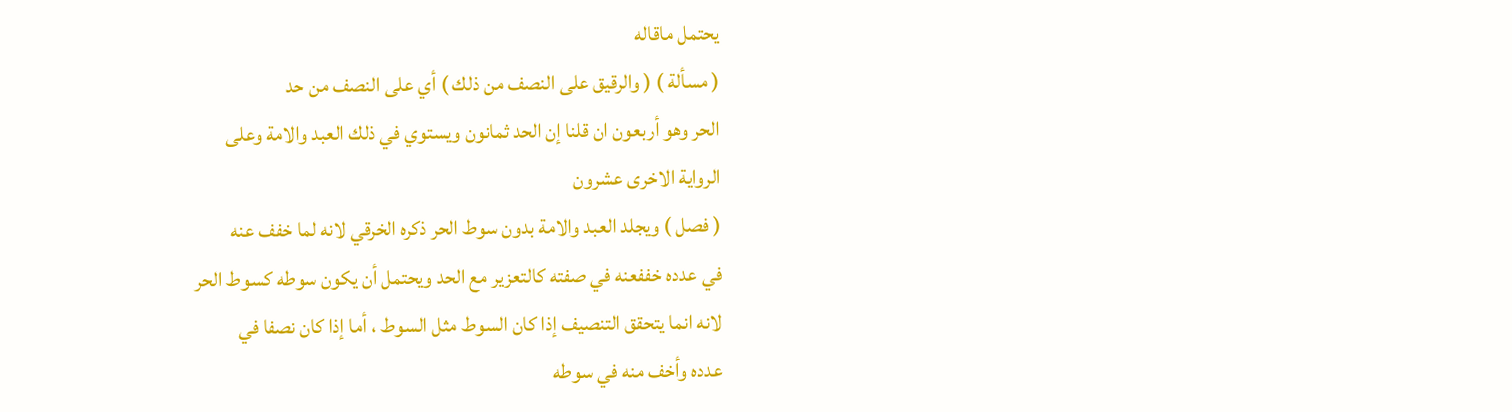يحتمل ماقاله
( مسألة ) ( والرقيق على النصف من ذلك ) أي على النصف من حد
الحر وهو أربعون ان قلنا إن الحد ثمانون ويستوي في ذلك العبد والامة وعلى
الرواية الاخرى عشرون
( فصل ) ويجلد العبد والامة بدون سوط الحر ذكره الخرقي لانه لما خفف عنه
في عدده خففعنه في صفته كالتعزير مع الحد ويحتمل أن يكون سوطه كسوط الحر
لانه انما يتحقق التنصيف إذا كان السوط مثل السوط ، أما إذا كان نصفا في
عدده وأخف منه في سوطه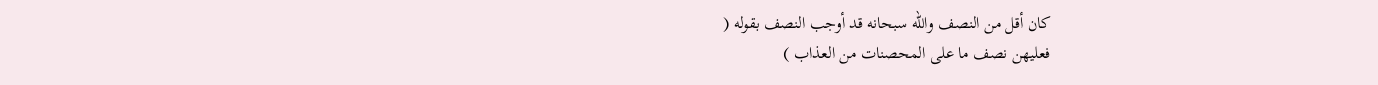كان أقل من النصف والله سبحانه قد أوجب النصف بقوله (
فعليهن نصف ما على المحصنات من العذاب )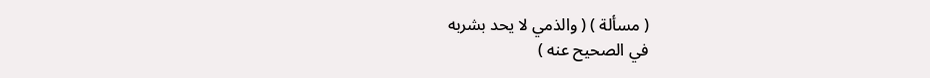( مسألة ) ( والذمي لا يحد بشربه
في الصحيح عنه )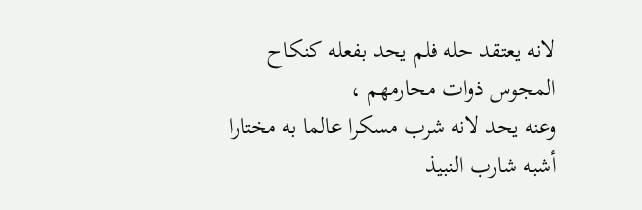لانه يعتقد حله فلم يحد بفعله كنكاح المجوس ذوات محارمهم ،
وعنه يحد لانه شرب مسكرا عالما به مختارا أشبه شارب النبيذ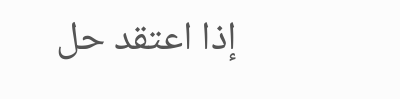إذا اعتقد حل